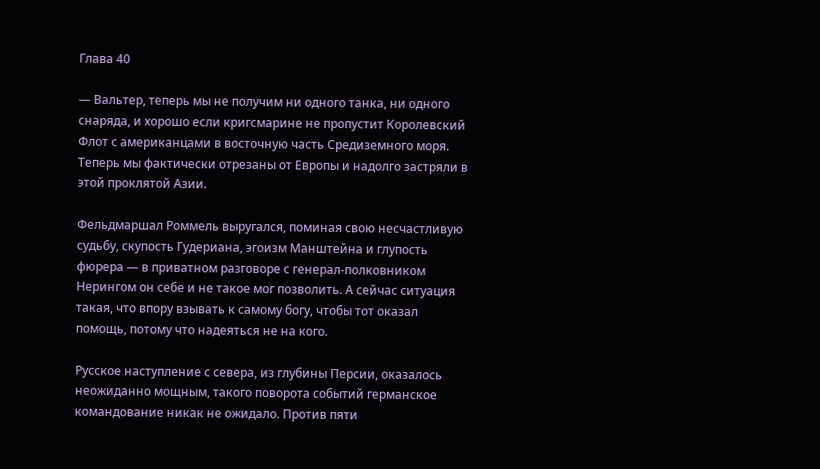Глава 40

— Вальтер, теперь мы не получим ни одного танка, ни одного снаряда, и хорошо если кригсмарине не пропустит Королевский Флот с американцами в восточную часть Средиземного моря. Теперь мы фактически отрезаны от Европы и надолго застряли в этой проклятой Азии.

Фельдмаршал Роммель выругался, поминая свою несчастливую судьбу, скупость Гудериана, эгоизм Манштейна и глупость фюрера — в приватном разговоре с генерал-полковником Нерингом он себе и не такое мог позволить. А сейчас ситуация такая, что впору взывать к самому богу, чтобы тот оказал помощь, потому что надеяться не на кого.

Русское наступление с севера, из глубины Персии, оказалось неожиданно мощным, такого поворота событий германское командование никак не ожидало. Против пяти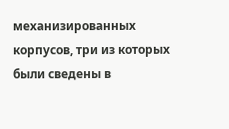механизированных корпусов, три из которых были сведены в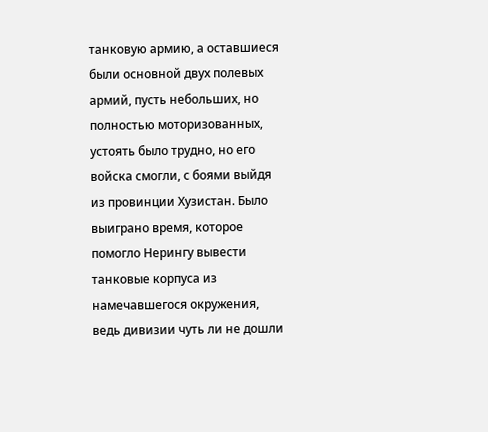танковую армию, а оставшиеся были основной двух полевых армий, пусть небольших, но полностью моторизованных, устоять было трудно, но его войска смогли, с боями выйдя из провинции Хузистан. Было выиграно время, которое помогло Нерингу вывести танковые корпуса из намечавшегося окружения, ведь дивизии чуть ли не дошли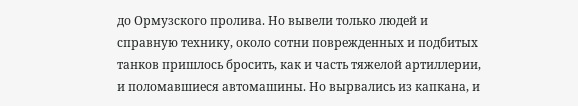до Ормузского пролива. Но вывели только людей и справную технику, около сотни поврежденных и подбитых танков пришлось бросить, как и часть тяжелой артиллерии, и поломавшиеся автомашины. Но вырвались из капкана, и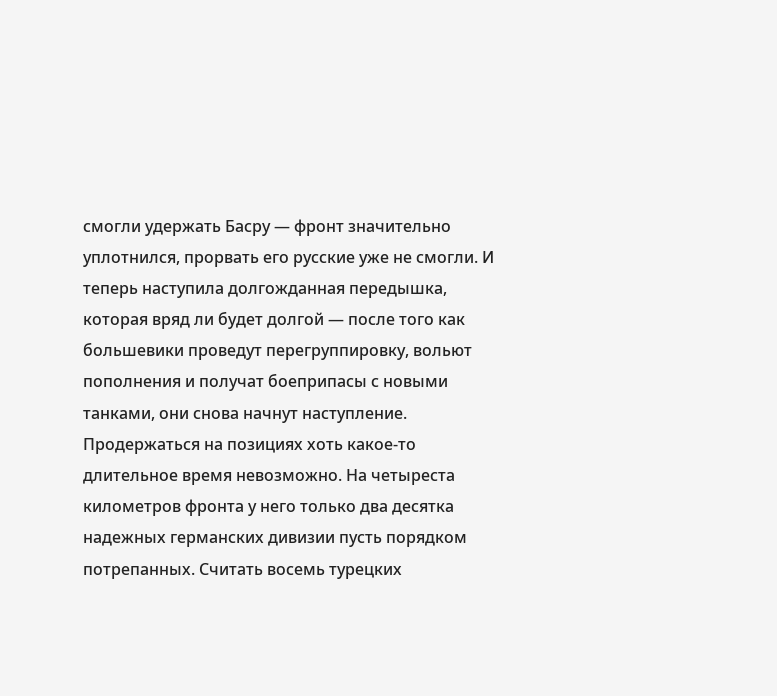смогли удержать Басру — фронт значительно уплотнился, прорвать его русские уже не смогли. И теперь наступила долгожданная передышка, которая вряд ли будет долгой — после того как большевики проведут перегруппировку, вольют пополнения и получат боеприпасы с новыми танками, они снова начнут наступление. Продержаться на позициях хоть какое-то длительное время невозможно. На четыреста километров фронта у него только два десятка надежных германских дивизии пусть порядком потрепанных. Считать восемь турецких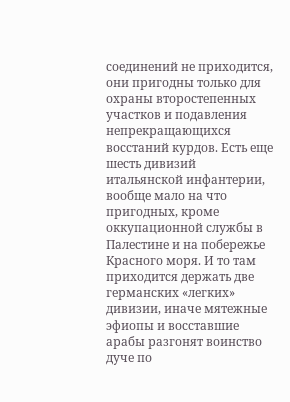соединений не приходится, они пригодны только для охраны второстепенных участков и подавления непрекращающихся восстаний курдов. Есть еще шесть дивизий итальянской инфантерии, вообще мало на что пригодных, кроме оккупационной службы в Палестине и на побережье Красного моря. И то там приходится держать две германских «легких» дивизии, иначе мятежные эфиопы и восставшие арабы разгонят воинство дуче по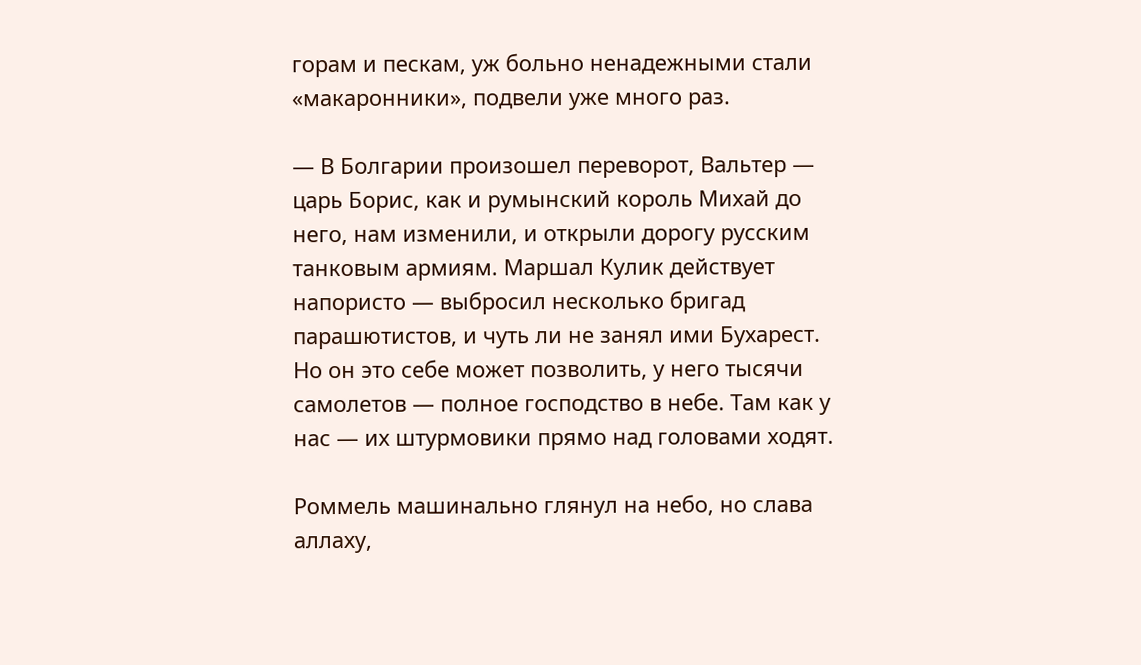горам и пескам, уж больно ненадежными стали «макаронники», подвели уже много раз.

— В Болгарии произошел переворот, Вальтер — царь Борис, как и румынский король Михай до него, нам изменили, и открыли дорогу русским танковым армиям. Маршал Кулик действует напористо — выбросил несколько бригад парашютистов, и чуть ли не занял ими Бухарест. Но он это себе может позволить, у него тысячи самолетов — полное господство в небе. Там как у нас — их штурмовики прямо над головами ходят.

Роммель машинально глянул на небо, но слава аллаху,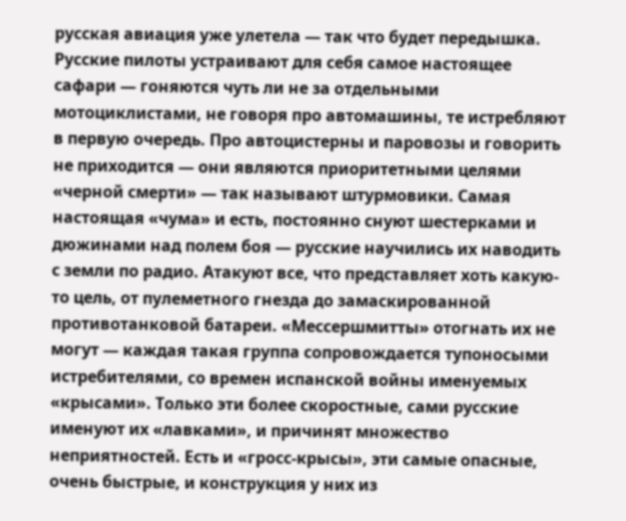русская авиация уже улетела — так что будет передышка. Русские пилоты устраивают для себя самое настоящее сафари — гоняются чуть ли не за отдельными мотоциклистами, не говоря про автомашины, те истребляют в первую очередь. Про автоцистерны и паровозы и говорить не приходится — они являются приоритетными целями «черной смерти» — так называют штурмовики. Самая настоящая «чума» и есть, постоянно снуют шестерками и дюжинами над полем боя — русские научились их наводить с земли по радио. Атакуют все, что представляет хоть какую-то цель, от пулеметного гнезда до замаскированной противотанковой батареи. «Мессершмитты» отогнать их не могут — каждая такая группа сопровождается тупоносыми истребителями, со времен испанской войны именуемых «крысами». Только эти более скоростные, сами русские именуют их «лавками», и причинят множество неприятностей. Есть и «гросс-крысы», эти самые опасные, очень быстрые, и конструкция у них из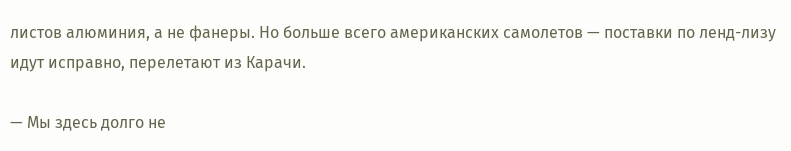листов алюминия, а не фанеры. Но больше всего американских самолетов — поставки по ленд-лизу идут исправно, перелетают из Карачи.

— Мы здесь долго не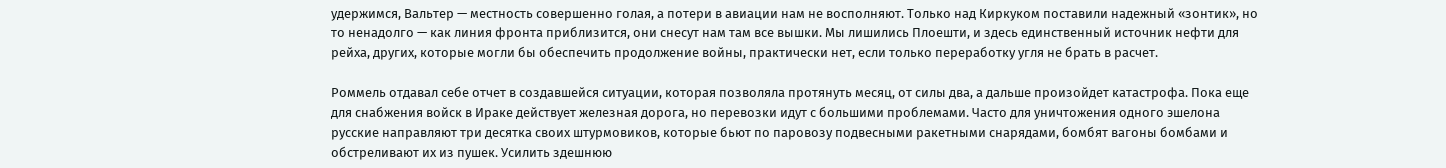удержимся, Вальтер — местность совершенно голая, а потери в авиации нам не восполняют. Только над Киркуком поставили надежный «зонтик», но то ненадолго — как линия фронта приблизится, они снесут нам там все вышки. Мы лишились Плоешти, и здесь единственный источник нефти для рейха, других, которые могли бы обеспечить продолжение войны, практически нет, если только переработку угля не брать в расчет.

Роммель отдавал себе отчет в создавшейся ситуации, которая позволяла протянуть месяц, от силы два, а дальше произойдет катастрофа. Пока еще для снабжения войск в Ираке действует железная дорога, но перевозки идут с большими проблемами. Часто для уничтожения одного эшелона русские направляют три десятка своих штурмовиков, которые бьют по паровозу подвесными ракетными снарядами, бомбят вагоны бомбами и обстреливают их из пушек. Усилить здешнюю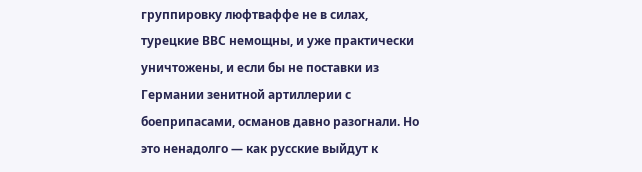группировку люфтваффе не в силах, турецкие ВВС немощны, и уже практически уничтожены, и если бы не поставки из Германии зенитной артиллерии с боеприпасами, османов давно разогнали. Но это ненадолго — как русские выйдут к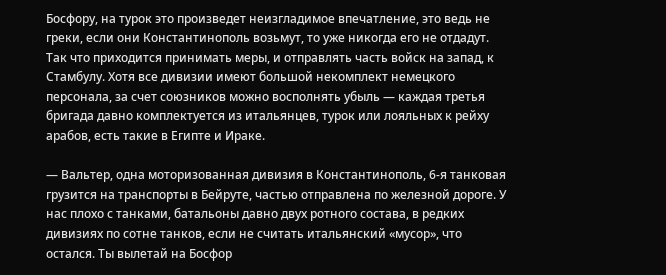Босфору, на турок это произведет неизгладимое впечатление, это ведь не греки, если они Константинополь возьмут, то уже никогда его не отдадут. Так что приходится принимать меры, и отправлять часть войск на запад, к Стамбулу. Хотя все дивизии имеют большой некомплект немецкого персонала, за счет союзников можно восполнять убыль — каждая третья бригада давно комплектуется из итальянцев, турок или лояльных к рейху арабов, есть такие в Египте и Ираке.

— Вальтер, одна моторизованная дивизия в Константинополь, 6-я танковая грузится на транспорты в Бейруте, частью отправлена по железной дороге. У нас плохо с танками, батальоны давно двух ротного состава, в редких дивизиях по сотне танков, если не считать итальянский «мусор», что остался. Ты вылетай на Босфор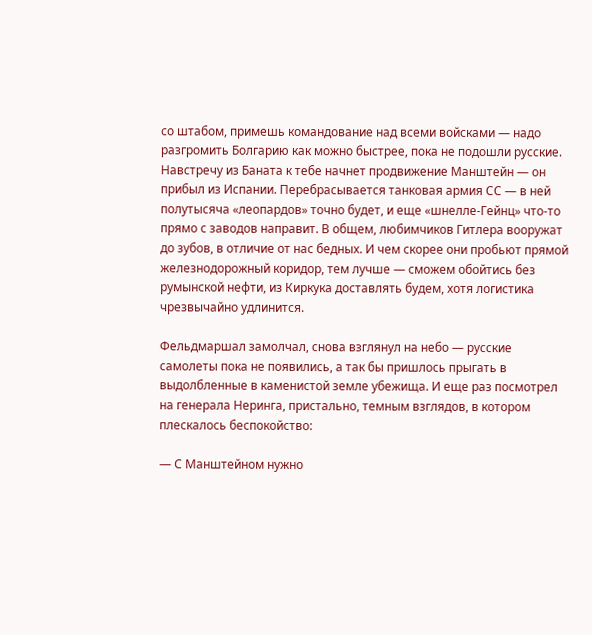со штабом, примешь командование над всеми войсками — надо разгромить Болгарию как можно быстрее, пока не подошли русские. Навстречу из Баната к тебе начнет продвижение Манштейн — он прибыл из Испании. Перебрасывается танковая армия СС — в ней полутысяча «леопардов» точно будет, и еще «шнелле-Гейнц» что-то прямо с заводов направит. В общем, любимчиков Гитлера вооружат до зубов, в отличие от нас бедных. И чем скорее они пробьют прямой железнодорожный коридор, тем лучше — сможем обойтись без румынской нефти, из Киркука доставлять будем, хотя логистика чрезвычайно удлинится.

Фельдмаршал замолчал, снова взглянул на небо — русские самолеты пока не появились, а так бы пришлось прыгать в выдолбленные в каменистой земле убежища. И еще раз посмотрел на генерала Неринга, пристально, темным взглядов, в котором плескалось беспокойство:

— С Манштейном нужно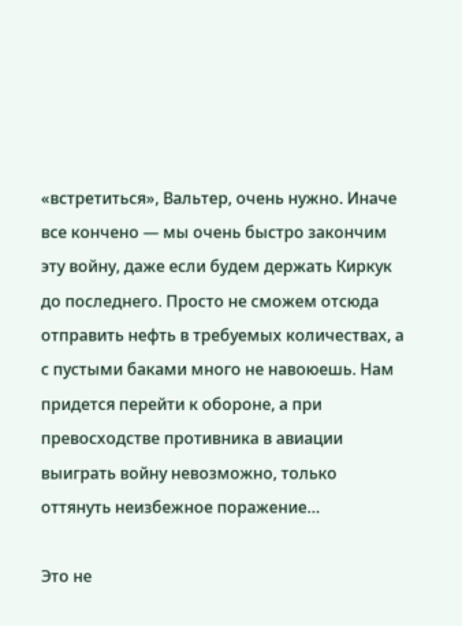«встретиться», Вальтер, очень нужно. Иначе все кончено — мы очень быстро закончим эту войну, даже если будем держать Киркук до последнего. Просто не сможем отсюда отправить нефть в требуемых количествах, а с пустыми баками много не навоюешь. Нам придется перейти к обороне, а при превосходстве противника в авиации выиграть войну невозможно, только оттянуть неизбежное поражение…

Это не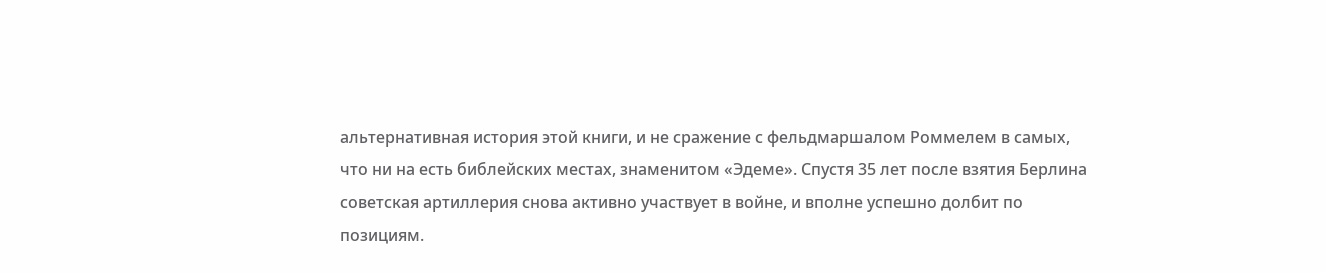альтернативная история этой книги, и не сражение с фельдмаршалом Роммелем в самых, что ни на есть библейских местах, знаменитом «Эдеме». Спустя 35 лет после взятия Берлина советская артиллерия снова активно участвует в войне, и вполне успешно долбит по позициям.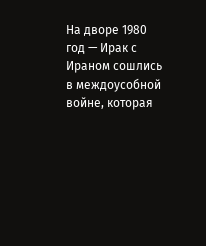На дворе 1980 год — Ирак с Ираном сошлись в междоусобной войне, которая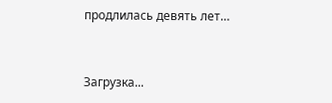продлилась девять лет…


Загрузка...